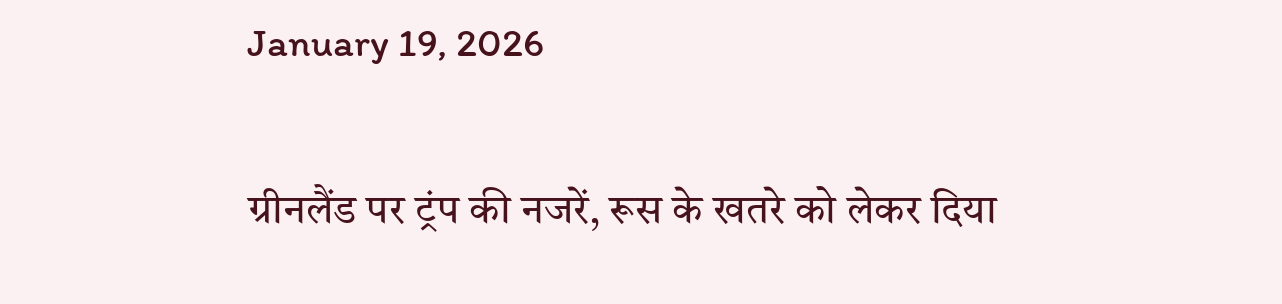January 19, 2026

ग्रीनलैंड पर ट्रंप की नजरें, रूस के खतरे को लेकर दिया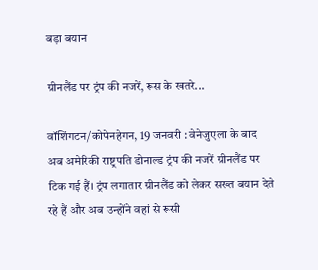बड़ा बयान

ग्रीनलैंड पर ट्रंप की नजरें, रूस के खतरे...

वॉशिंगटन/कोपेनहेगन, 19 जनवरी : वेनेजुएला के बाद अब अमेरिकी राष्ट्रपति डोनाल्ड ट्रंप की नजरें ग्रीनलैंड पर टिक गई हैं। ट्रंप लगातार ग्रीनलैंड को लेकर सख्त बयान देते रहे हैं और अब उन्होंने वहां से रूसी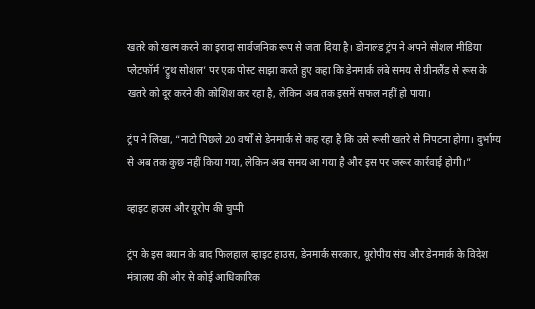खतरे को खत्म करने का इरादा सार्वजनिक रूप से जता दिया है। डोनाल्ड ट्रंप ने अपने सोशल मीडिया प्लेटफॉर्म ‘ट्रुथ सोशल’ पर एक पोस्ट साझा करते हुए कहा कि डेनमार्क लंबे समय से ग्रीनलैंड से रूस के खतरे को दूर करने की कोशिश कर रहा है, लेकिन अब तक इसमें सफल नहीं हो पाया।

ट्रंप ने लिखा, “नाटो पिछले 20 वर्षों से डेनमार्क से कह रहा है कि उसे रूसी खतरे से निपटना होगा। दुर्भाग्य से अब तक कुछ नहीं किया गया, लेकिन अब समय आ गया है और इस पर जरूर कार्रवाई होगी।”

व्हाइट हाउस और यूरोप की चुप्पी

ट्रंप के इस बयान के बाद फिलहाल व्हाइट हाउस, डेनमार्क सरकार, यूरोपीय संघ और डेनमार्क के विदेश मंत्रालय की ओर से कोई आधिकारिक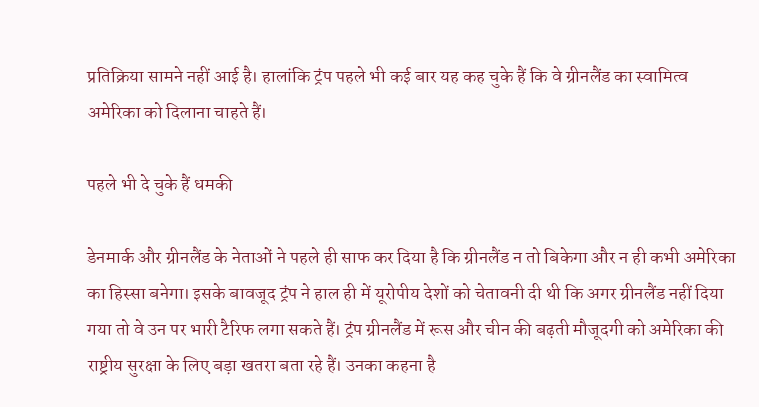प्रतिक्रिया सामने नहीं आई है। हालांकि ट्रंप पहले भी कई बार यह कह चुके हैं कि वे ग्रीनलैंड का स्वामित्व अमेरिका को दिलाना चाहते हैं।

पहले भी दे चुके हैं धमकी

डेनमार्क और ग्रीनलैंड के नेताओं ने पहले ही साफ कर दिया है कि ग्रीनलैंड न तो बिकेगा और न ही कभी अमेरिका का हिस्सा बनेगा। इसके बावजूद ट्रंप ने हाल ही में यूरोपीय देशों को चेतावनी दी थी कि अगर ग्रीनलैंड नहीं दिया गया तो वे उन पर भारी टैरिफ लगा सकते हैं। ट्रंप ग्रीनलैंड में रूस और चीन की बढ़ती मौजूदगी को अमेरिका की राष्ट्रीय सुरक्षा के लिए बड़ा खतरा बता रहे हैं। उनका कहना है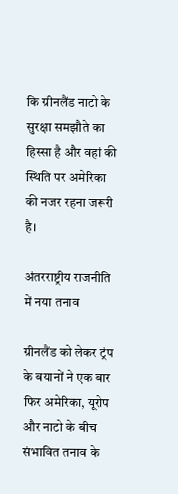कि ग्रीनलैंड नाटो के सुरक्षा समझौते का हिस्सा है और वहां की स्थिति पर अमेरिका की नजर रहना जरूरी है।

अंतरराष्ट्रीय राजनीति में नया तनाव

ग्रीनलैंड को लेकर ट्रंप के बयानों ने एक बार फिर अमेरिका, यूरोप और नाटो के बीच संभावित तनाव के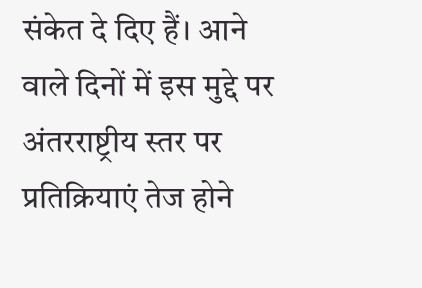संकेत दे दिए हैं। आने वाले दिनों में इस मुद्दे पर अंतरराष्ट्रीय स्तर पर प्रतिक्रियाएं तेज होने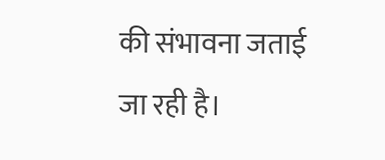की संभावना जताई जा रही है।